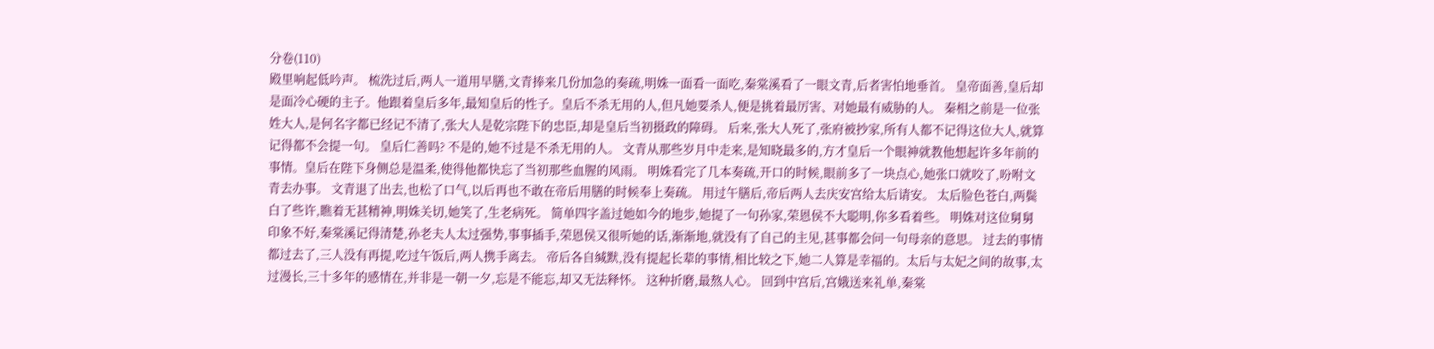分卷(110)
殿里响起低吟声。 梳洗过后,两人一道用早膳,文青捧来几份加急的奏疏,明姝一面看一面吃,秦棠溪看了一眼文青,后者害怕地垂首。 皇帝面善,皇后却是面冷心硬的主子。他跟着皇后多年,最知皇后的性子。皇后不杀无用的人,但凡她要杀人,便是挑着最厉害、对她最有威胁的人。 秦相之前是一位张姓大人,是何名字都已经记不清了,张大人是乾宗陛下的忠臣,却是皇后当初摄政的障碍。 后来,张大人死了,张府被抄家,所有人都不记得这位大人,就算记得都不会提一句。 皇后仁善吗? 不是的,她不过是不杀无用的人。 文青从那些岁月中走来,是知晓最多的,方才皇后一个眼神就教他想起许多年前的事情。皇后在陛下身侧总是温柔,使得他都快忘了当初那些血腥的风雨。 明姝看完了几本奏疏,开口的时候,眼前多了一块点心,她张口就咬了,吩咐文青去办事。 文青退了出去,也松了口气,以后再也不敢在帝后用膳的时候奉上奏疏。 用过午膳后,帝后两人去庆安宫给太后请安。 太后脸色苍白,两鬓白了些许,瞧着无甚精神,明姝关切,她笑了,生老病死。 简单四字盖过她如今的地步,她提了一句孙家,荣恩侯不大聪明,你多看着些。 明姝对这位舅舅印象不好,秦棠溪记得清楚,孙老夫人太过强势,事事插手,荣恩侯又很听她的话,渐渐地,就没有了自己的主见,甚事都会问一句母亲的意思。 过去的事情都过去了,三人没有再提,吃过午饭后,两人携手离去。 帝后各自缄默,没有提起长辈的事情,相比较之下,她二人算是幸福的。太后与太妃之间的故事,太过漫长,三十多年的感情在,并非是一朝一夕,忘是不能忘,却又无法释怀。 这种折磨,最熬人心。 回到中宫后,宫娥送来礼单,秦棠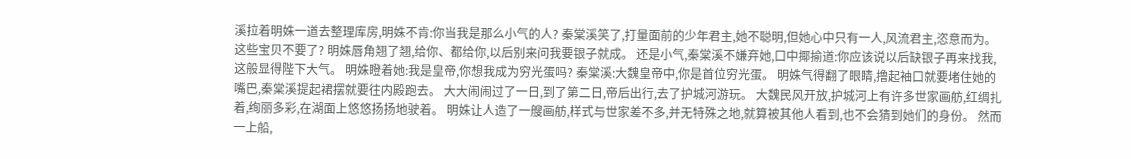溪拉着明姝一道去整理库房,明姝不肯:你当我是那么小气的人? 秦棠溪笑了,打量面前的少年君主,她不聪明,但她心中只有一人,风流君主,恣意而为。 这些宝贝不要了? 明姝唇角翘了翘,给你、都给你,以后别来问我要银子就成。 还是小气,秦棠溪不嫌弃她,口中揶揄道:你应该说以后缺银子再来找我,这般显得陛下大气。 明姝瞪着她:我是皇帝,你想我成为穷光蛋吗? 秦棠溪:大魏皇帝中,你是首位穷光蛋。 明姝气得翻了眼睛,撸起袖口就要堵住她的嘴巴,秦棠溪提起裙摆就要往内殿跑去。 大大闹闹过了一日,到了第二日,帝后出行,去了护城河游玩。 大魏民风开放,护城河上有许多世家画舫,红绸扎着,绚丽多彩,在湖面上悠悠扬扬地驶着。 明姝让人造了一艘画舫,样式与世家差不多,并无特殊之地,就算被其他人看到,也不会猜到她们的身份。 然而一上船,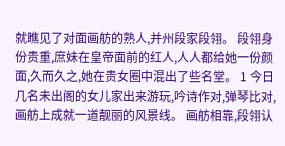就瞧见了对面画舫的熟人,并州段家段翎。 段翎身份贵重,庶妹在皇帝面前的红人,人人都给她一份颜面,久而久之,她在贵女圈中混出了些名堂。 1 今日几名未出阁的女儿家出来游玩,吟诗作对,弹琴比对,画舫上成就一道靓丽的风景线。 画舫相靠,段翎认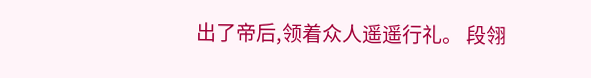出了帝后,领着众人遥遥行礼。 段翎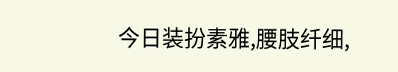今日装扮素雅,腰肢纤细,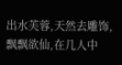出水芙蓉,天然去雕饰,飘飘欲仙,在几人中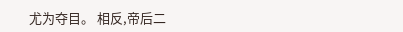尤为夺目。 相反,帝后二